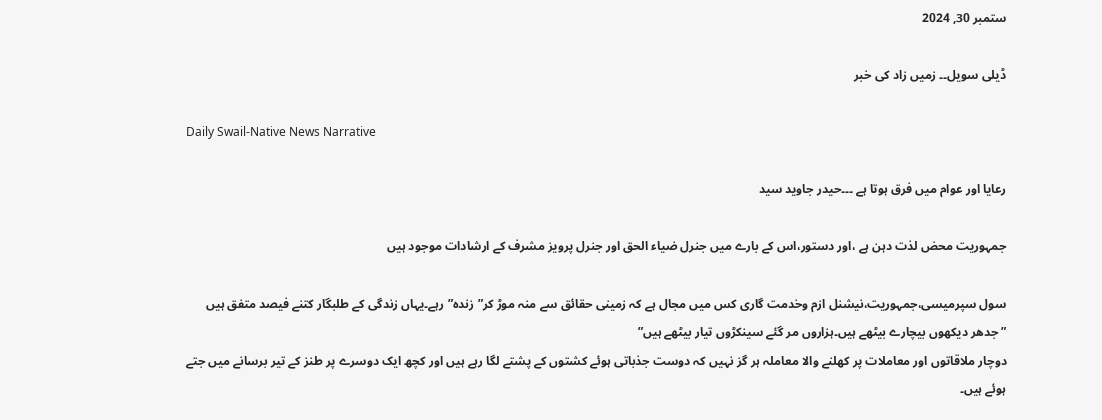ستمبر 30, 2024

ڈیلی سویل۔۔ زمیں زاد کی خبر

Daily Swail-Native News Narrative

رعایا اور عوام میں فرق ہوتا ہے ۔۔۔حیدر جاوید سید

جمہوریت محض لذت دہن ہے ،اور دستور،اس کے بارے میں جنرل ضیاء الحق اور جنرل پرویز مشرف کے ارشادات موجود ہیں

سول سپرمیسی،جمہوریت،نیشنل ازم وخدمت گاری کس میں مجال ہے کہ زمینی حقائق سے منہ موڑ کر”زندہ”رہے۔یہاں زندگی کے طلبگار کتنے فیصد متفق ہیں
” جدھر دیکھوں بیچارے بیٹھے ہیں۔ہزاروں مر گئے سینکڑوں تیار بیٹھے ہیں”
دوچار ملاقاتوں اور معاملات پر کھلنے والا معاملہ ہر گز نہیں کہ دوست جذباتی ہوئے کشتوں کے پشتے لگا رہے ہیں اور کچھ ایک دوسرے پر طنز کے تیر برسانے میں جتے ہوئے ہیں۔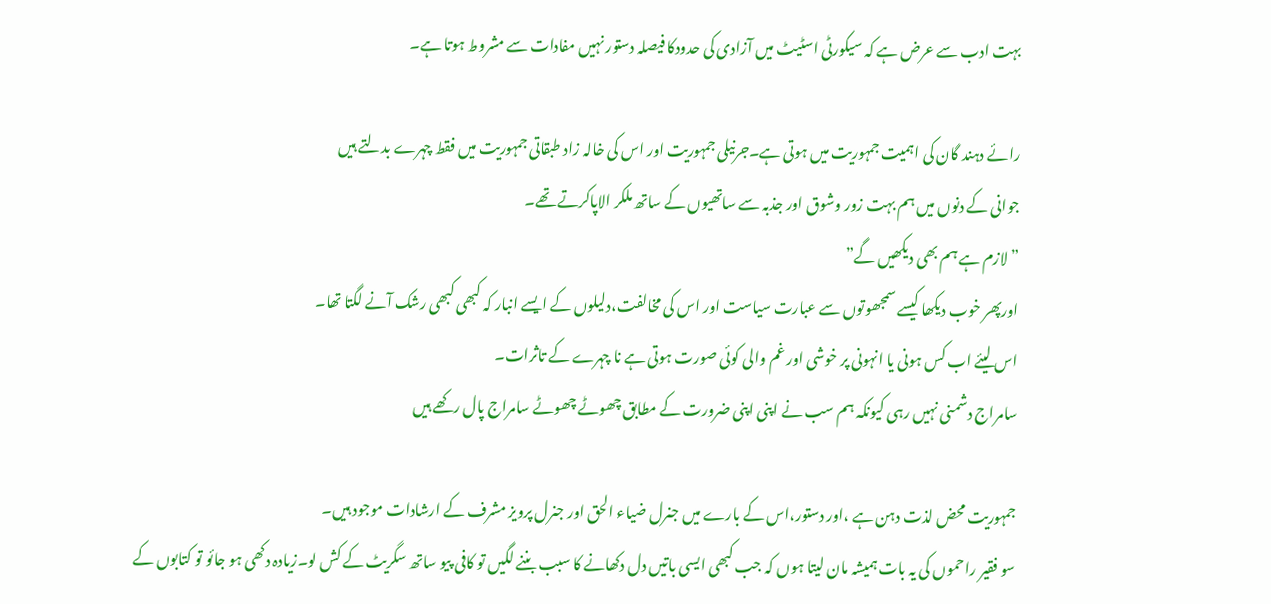بہت ادب سے عرض ہے کہ سیکورٹی اسٹیٹ میں آزادی کی حدودکا فیصلہ دستور نہیں مفادات سے مشروط ہوتا ہے۔

رائے دہند گان کی اہمیت جمہوریت میں ہوتی ہے۔جرنیلی جمہوریت اور اس کی خالہ زاد طبقاتی جمہوریت میں فقط چہرے بدلتے ہیں
جوانی کے دنوں میں ہم بہت زور وشوق اور جذبہ سے ساتھیوں کے ساتھ ملکر الاپاکرتے تھے۔
”لازم ہے ہم بھی دیکھیں گے”
اورپھر خوب دیکھا کیسے سمجھوتوں سے عبارت سیاست اور اس کی مخالفت،دلیلوں کے ایسے انبار کہ کبھی کبھی رشک آنے لگتا تھا۔
اس لیئے اب کس ہونی یا انہونی پر خوشی اور غم والی کوئی صورت ہوتی ہے نا چہرے کے تاثرات۔
سامراج دشمنی نہیں رہی کیونکہ ہم سب نے اپنی اپنی ضرورت کے مطابق چھوٹے چھوٹے سامراج پال رکھے ہیں

جمہوریت محض لذت دہن ہے ،اور دستور،اس کے بارے میں جنرل ضیاء الحق اور جنرل پرویز مشرف کے ارشادات موجود ہیں۔
سو فقیر راحموں کی یہ بات ہمیشہ مان لیتا ہوں کہ جب کبھی ایسی باتیں دل دکھانے کا سبب بننے لگیں تو کافی پیو ساتھ سگریٹ کے کش لو۔زیادہ دکھی ہو جائو تو کتابوں کے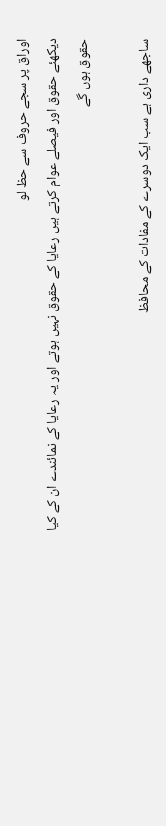اوراق پر سجے حروف سے حظ لو
دیکھئے حقوق اور فیصلے عوام کرتے ہیں رعایا کے حقوق نہیں ہوتے اور یہ رعایا کے نمائندے ان کے کیا حقوق ہوں گے

ساجھے داری ہے سب ایک دوسرے کے مفادات کے محافظ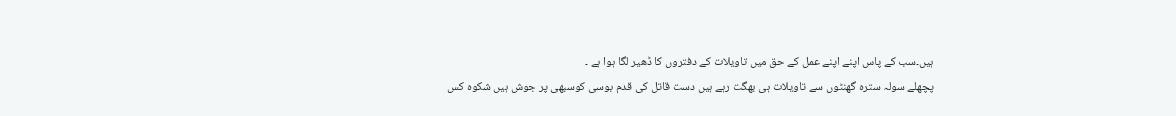ہیں۔سب کے پاس اپنے اپنے عمل کے حق میں تاویلات کے دفتروں کا ڈھیر لگا ہوا ہے ۔
پچھلے سولہ سترہ گھنٹوں سے تاویلات ہی بھگت رہے ہیں دست قاتل کی قدم بوسی کوسبھی پر جوش ہیں شکوہ کس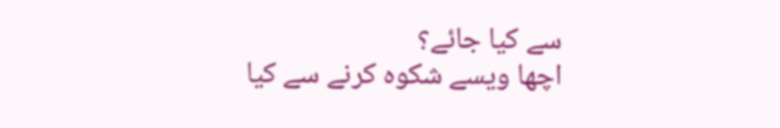سے کیا جائے؟
اچھا ویسے شکوہ کرنے سے کیا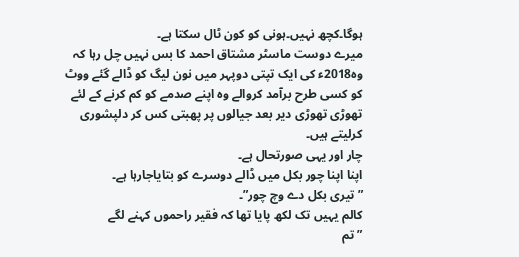ہوگا۔کچھ نہیں۔ہونی کو کون ٹال سکتا ہے۔
میرے دوست ماسٹر مشتاق احمد کا بس نہیں چل رہا کہ وہ2018ء کی ایک تپتی دوپہر میں نون لیگ کو ڈالے گئے ووٹ کو کسی طرح برآمد کروالے وہ اپنے صدمے کو کم کرنے کے لئے تھوڑی تھوڑی دیر بعد جیالوں پر پھبتی کس کر دلپشوری کرلیتے ہیں۔
چار اور یہی صورتحال ہے۔
اپنا اپنا چور بکل میں ڈالے دوسرے کو بتایاجارہا ہے۔
”تیری بکل دے وچ چور”۔
کالم یہیں تک لکھ پایا تھا کہ فقیر راحموں کہنے لگے
”تم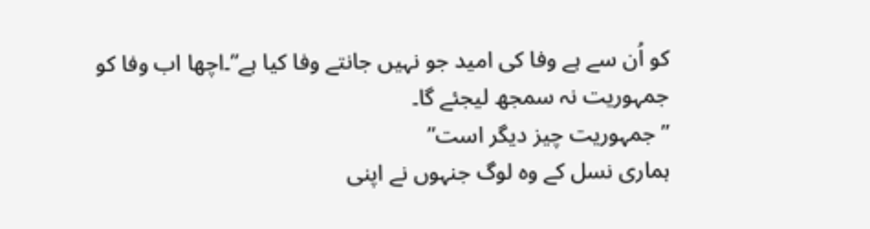کو اُن سے ہے وفا کی امید جو نہیں جانتے وفا کیا ہے”۔اچھا اب وفا کو جمہوریت نہ سمجھ لیجئے گا۔
”جمہوریت چیز دیگر است”
ہماری نسل کے وہ لوگ جنہوں نے اپنی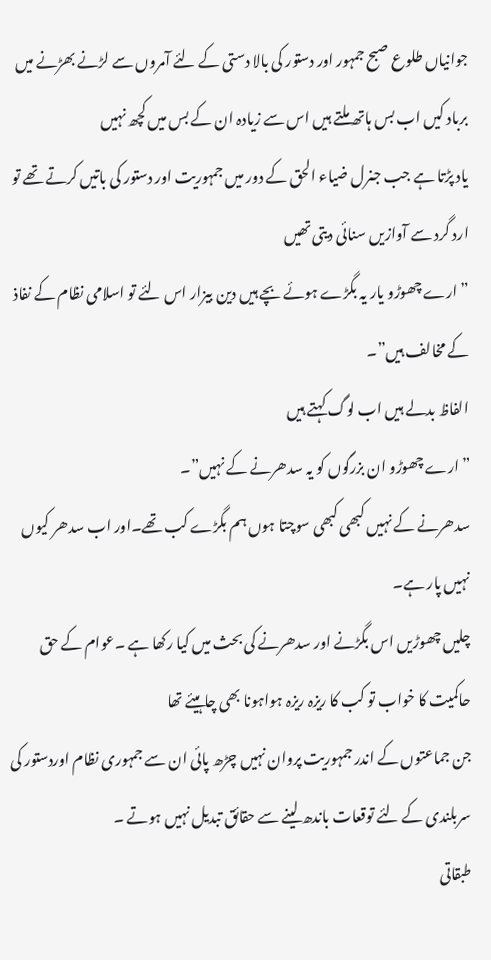جوانیاں طلوع صبح جمہور اور دستور کی بالا دستی کے لئے آمروں سے لڑنے بھڑنے میں برباد کیں اب بس ہاتھ ملتے ہیں اس سے زیادہ ان کے بس میں کچھ نہیں
یاد پڑتا ہے جب جنرل ضیاء الحق کے دور میں جمہوریت اور دستور کی باتیں کرتے تھے تو ارد گرد سے آوازیں سنائی دیتی تھیں
”ارے چھوڑو یار یہ بگڑے ہوئے بچے ہیں دین بیزار اس لئے تو اسلامی نظام کے نفاذ کے مخالف ہیں”۔
الفاظ بدلے ہیں اب لوگ کہتے ہیں
”ارے چھوڑو ان بزرگوں کو یہ سدھرنے کے نہیں”۔
سدھرنے کے نہیں کبھی کبھی سوچتا ہوں ہم بگڑے کب تھے۔اور اب سدھر کیوں نہیں پار ہے۔
چلیں چھوڑیں اس بگڑنے اور سدھرنے کی بحث میں کیا رکھا ہے ۔عوام کے حق حاکمیت کا خواب تو کب کا ریزہ ریزہ ہواہونا بھی چاہیئے تھا
جن جماعتوں کے اندر جمہوریت پروان نہیں چڑھ پائی ان سے جمہوری نظام اوردستور کی سربلندی کے لئے توقعات باندھ لینے سے حقائق تبدیل نہیں ہوتے ۔
طبقاتی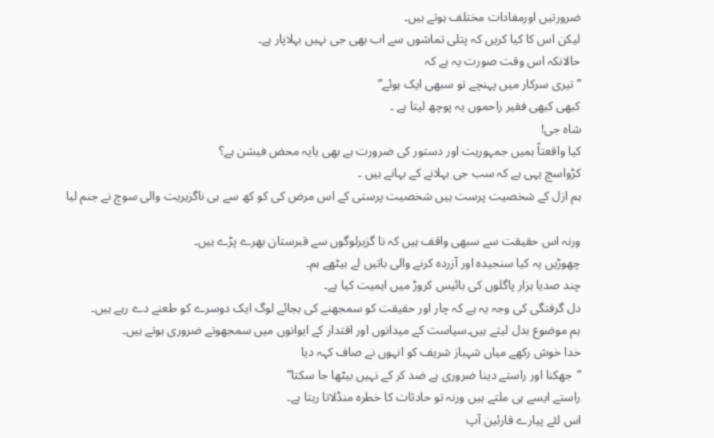ضرورتیں اورمفادات مختلف ہوتے ہیں۔
لیکن اس کا کیا کریں کہ پتلی تماشوں سے اب بھی جی نہیں بہلاپار ہے۔
حالانکہ اس وقت صورت یہ ہے کہ
”تیری سرکار میں پہنچے تو سبھی ایک ہوئے”
کبھی کبھی فقیر راحموں یہ پوچھ لیتا ہے ۔
شاہ جی!
کیا واقعتاً ہمیں جمہوریت اور دستور کی ضرورت ہے بھی یایہ محض فیشن ہے؟
کڑواسچ یہی ہے کہ سب جی بہلانے کے بہانے ہیں ۔
ہم ازل کے شخصیت پرست ہیں شخصیت پرستی کے اس مرض کی کو کھ سے ہی ناگزیریت والی سوچ نے جنم لیا

ورنہ اس حقیقت سے سبھی واقف ہیں کہ نا گزیرلوگوں سے قبرستان بھرے پڑے ہیں۔
چھوڑیں یہ کیا سنجیدہ اور آزردہ کرنے والی باتیں لے بیٹھے ہم۔
چند صدیا ہزار پاگلوں کی بائیس کروڑ میں اہمیت کیا ہے۔
دل گرفتگی کی وجہ یہ ہے کہ چار اور حقیقت کو سمجھنے کی بجائے لوگ ایک دوسرے کو طعنے دے رہے ہیں۔
ہم موضوع بدل لیتے ہیں۔سیاست کے میدانوں اور اقتدار کے ایوانوں میں سمجھوتے ضروری ہوتے ہیں۔
خدا خوش رکھے میاں شہباز شریف کو انہوں نے صاف کہہ دیا
”جھکنا اور راستے دینا ضروری ہے ضد کر کے نہیں بیٹھا جا سکتا”
راستے ایسے ہی ملتے ہیں ورنہ تو حادثات کا خطرہ منڈلاتا رہتا ہے۔
اس لئے پیارے قارئین آپ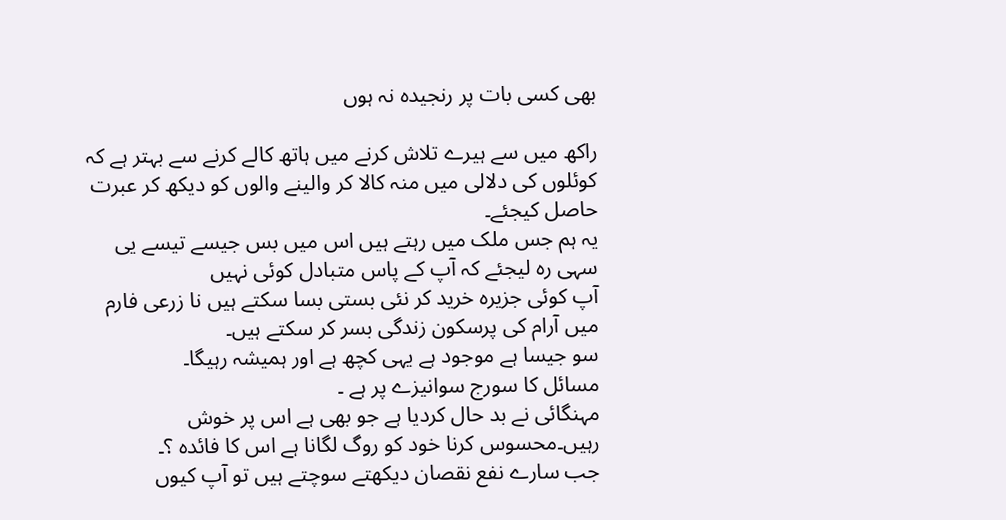بھی کسی بات پر رنجیدہ نہ ہوں

راکھ میں سے ہیرے تلاش کرنے میں ہاتھ کالے کرنے سے بہتر ہے کہ کوئلوں کی دلالی میں منہ کالا کر والینے والوں کو دیکھ کر عبرت حاصل کیجئے۔
یہ ہم جس ملک میں رہتے ہیں اس میں بس جیسے تیسے یی سہی رہ لیجئے کہ آپ کے پاس متبادل کوئی نہیں
آپ کوئی جزیرہ خرید کر نئی بستی بسا سکتے ہیں نا زرعی فارم میں آرام کی پرسکون زندگی بسر کر سکتے ہیں۔
سو جیسا ہے موجود ہے یہی کچھ ہے اور ہمیشہ رہیگا۔
مسائل کا سورج سوانیزے پر ہے ۔
مہنگائی نے بد حال کردیا ہے جو بھی ہے اس پر خوش رہیں۔محسوس کرنا خود کو روگ لگانا ہے اس کا فائدہ ؟۔
جب سارے نفع نقصان دیکھتے سوچتے ہیں تو آپ کیوں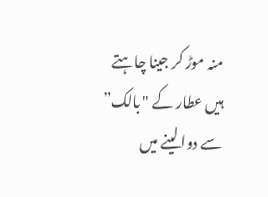منہ موڑ کر جینا چاہتے ہیں عطار کے "بالک” سے دوا لینے میں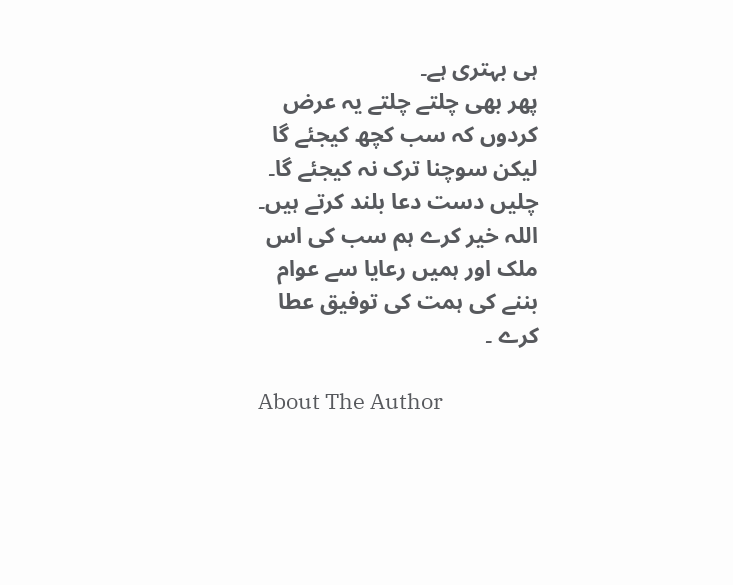ہی بہتری ہے۔
پھر بھی چلتے چلتے یہ عرض کردوں کہ سب کچھ کیجئے گا لیکن سوچنا ترک نہ کیجئے گا۔
چلیں دست دعا بلند کرتے ہیں۔
اللہ خیر کرے ہم سب کی اس ملک اور ہمیں رعایا سے عوام بننے کی ہمت کی توفیق عطا کرے ۔

About The Author